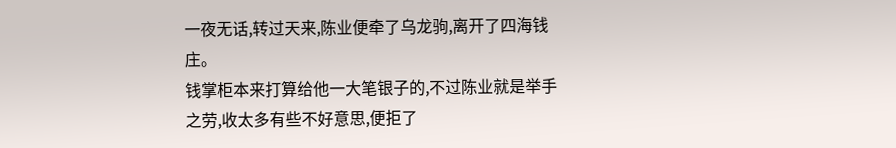一夜无话,转过天来,陈业便牵了乌龙驹,离开了四海钱庄。
钱掌柜本来打算给他一大笔银子的,不过陈业就是举手之劳,收太多有些不好意思,便拒了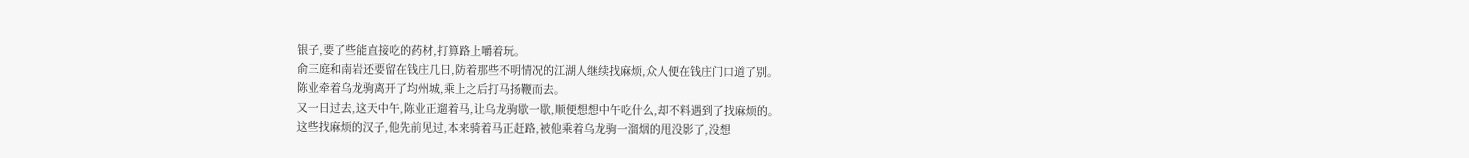银子,要了些能直接吃的药材,打算路上嚼着玩。
俞三庭和南岩还要留在钱庄几日,防着那些不明情况的江湖人继续找麻烦,众人便在钱庄门口道了别。
陈业牵着乌龙驹离开了均州城,乘上之后打马扬鞭而去。
又一日过去,这天中午,陈业正遛着马,让乌龙驹歇一歇,顺便想想中午吃什么,却不料遇到了找麻烦的。
这些找麻烦的汉子,他先前见过,本来骑着马正赶路,被他乘着乌龙驹一溜烟的甩没影了,没想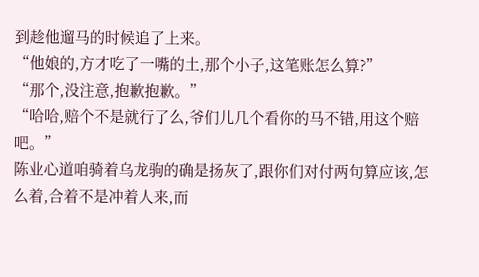到趁他遛马的时候追了上来。
“他娘的,方才吃了一嘴的土,那个小子,这笔账怎么算?”
“那个,没注意,抱歉抱歉。”
“哈哈,赔个不是就行了么,爷们儿几个看你的马不错,用这个赔吧。”
陈业心道咱骑着乌龙驹的确是扬灰了,跟你们对付两句算应该,怎么着,合着不是冲着人来,而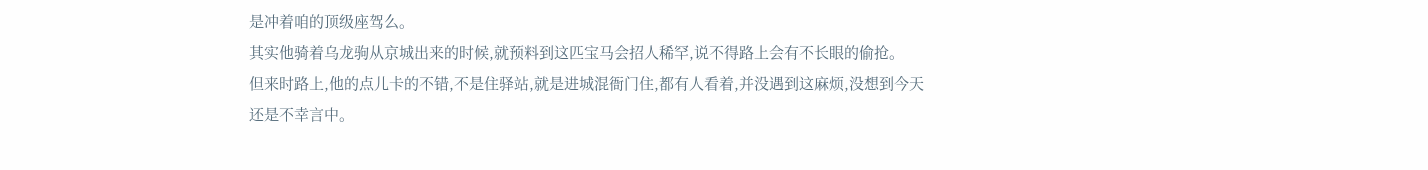是冲着咱的顶级座驾么。
其实他骑着乌龙驹从京城出来的时候,就预料到这匹宝马会招人稀罕,说不得路上会有不长眼的偷抢。
但来时路上,他的点儿卡的不错,不是住驿站,就是进城混衙门住,都有人看着,并没遇到这麻烦,没想到今天还是不幸言中。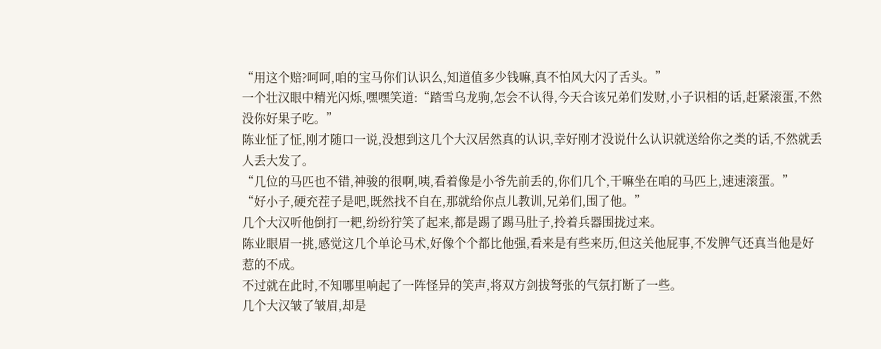“用这个赔?呵呵,咱的宝马你们认识么,知道值多少钱嘛,真不怕风大闪了舌头。”
一个壮汉眼中精光闪烁,嘿嘿笑道:“踏雪乌龙驹,怎会不认得,今天合该兄弟们发财,小子识相的话,赶紧滚蛋,不然没你好果子吃。”
陈业怔了怔,刚才随口一说,没想到这几个大汉居然真的认识,幸好刚才没说什么认识就送给你之类的话,不然就丢人丢大发了。
“几位的马匹也不错,神骏的很啊,咦,看着像是小爷先前丢的,你们几个,干嘛坐在咱的马匹上,速速滚蛋。”
“好小子,硬充茬子是吧,既然找不自在,那就给你点儿教训,兄弟们,围了他。”
几个大汉听他倒打一耙,纷纷狞笑了起来,都是踢了踢马肚子,拎着兵器围拢过来。
陈业眼眉一挑,感觉这几个单论马术,好像个个都比他强,看来是有些来历,但这关他屁事,不发脾气还真当他是好惹的不成。
不过就在此时,不知哪里响起了一阵怪异的笑声,将双方剑拔弩张的气氛打断了一些。
几个大汉皱了皱眉,却是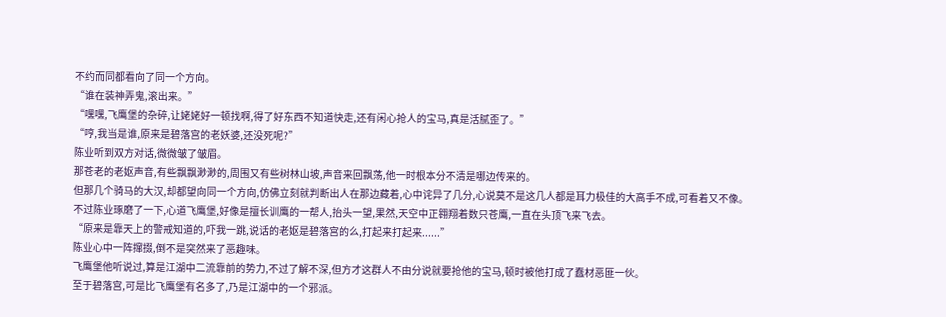不约而同都看向了同一个方向。
“谁在装神弄鬼,滚出来。”
“嘿嘿,飞鹰堡的杂碎,让姥姥好一顿找啊,得了好东西不知道快走,还有闲心抢人的宝马,真是活腻歪了。”
“哼,我当是谁,原来是碧落宫的老妖婆,还没死呢?”
陈业听到双方对话,微微皱了皱眉。
那苍老的老妪声音,有些飘飘渺渺的,周围又有些树林山坡,声音来回飘荡,他一时根本分不清是哪边传来的。
但那几个骑马的大汉,却都望向同一个方向,仿佛立刻就判断出人在那边藏着,心中诧异了几分,心说莫不是这几人都是耳力极佳的大高手不成,可看着又不像。
不过陈业琢磨了一下,心道飞鹰堡,好像是擅长训鹰的一帮人,抬头一望,果然,天空中正翱翔着数只苍鹰,一直在头顶飞来飞去。
“原来是靠天上的警戒知道的,吓我一跳,说话的老妪是碧落宫的么,打起来打起来......”
陈业心中一阵撺掇,倒不是突然来了恶趣味。
飞鹰堡他听说过,算是江湖中二流靠前的势力,不过了解不深,但方才这群人不由分说就要抢他的宝马,顿时被他打成了蠢材恶匪一伙。
至于碧落宫,可是比飞鹰堡有名多了,乃是江湖中的一个邪派。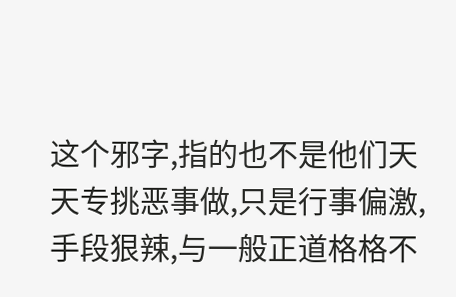这个邪字,指的也不是他们天天专挑恶事做,只是行事偏激,手段狠辣,与一般正道格格不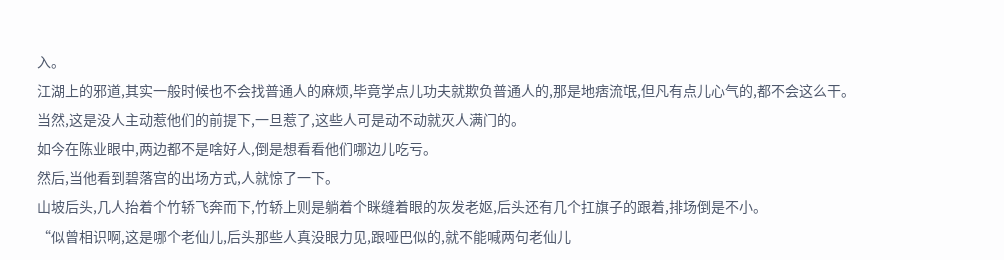入。
江湖上的邪道,其实一般时候也不会找普通人的麻烦,毕竟学点儿功夫就欺负普通人的,那是地痞流氓,但凡有点儿心气的,都不会这么干。
当然,这是没人主动惹他们的前提下,一旦惹了,这些人可是动不动就灭人满门的。
如今在陈业眼中,两边都不是啥好人,倒是想看看他们哪边儿吃亏。
然后,当他看到碧落宫的出场方式,人就惊了一下。
山坡后头,几人抬着个竹轿飞奔而下,竹轿上则是躺着个眯缝着眼的灰发老妪,后头还有几个扛旗子的跟着,排场倒是不小。
“似曾相识啊,这是哪个老仙儿,后头那些人真没眼力见,跟哑巴似的,就不能喊两句老仙儿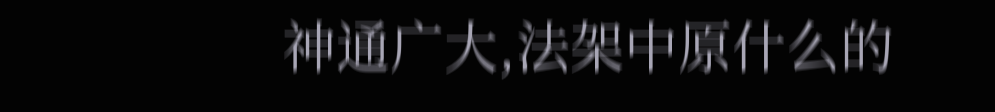神通广大,法架中原什么的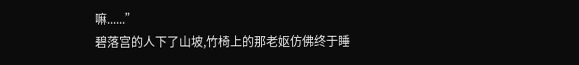嘛......”
碧落宫的人下了山坡,竹椅上的那老妪仿佛终于睡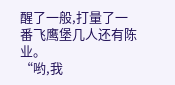醒了一般,打量了一番飞鹰堡几人还有陈业。
“哟,我